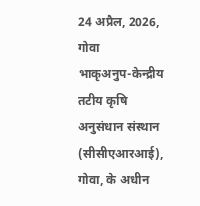24 अप्रैल, 2026, गोवा
भाकृअनुप-केन्द्रीय तटीय कृषि अनुसंधान संस्थान (सीसीएआरआई), गोवा, के अधीन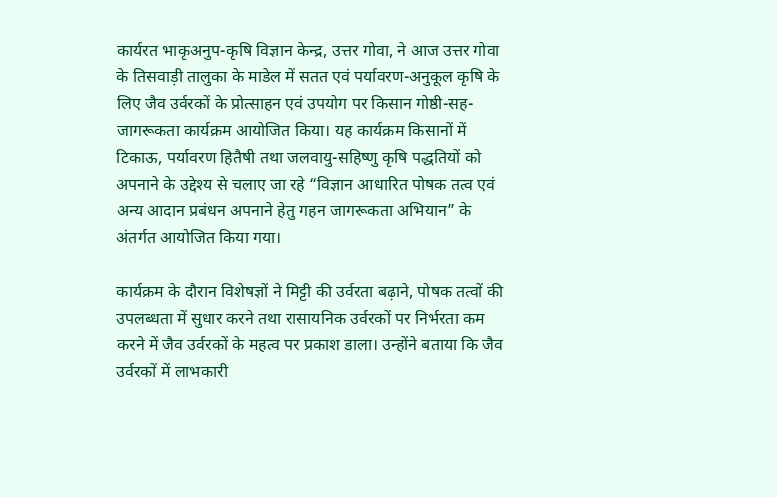कार्यरत भाकृअनुप-कृषि विज्ञान केन्द्र, उत्तर गोवा, ने आज उत्तर गोवा के तिसवाड़ी तालुका के माडेल में सतत एवं पर्यावरण-अनुकूल कृषि के लिए जैव उर्वरकों के प्रोत्साहन एवं उपयोग पर किसान गोष्ठी-सह-जागरूकता कार्यक्रम आयोजित किया। यह कार्यक्रम किसानों में टिकाऊ, पर्यावरण हितैषी तथा जलवायु-सहिष्णु कृषि पद्धतियों को अपनाने के उद्देश्य से चलाए जा रहे “विज्ञान आधारित पोषक तत्व एवं अन्य आदान प्रबंधन अपनाने हेतु गहन जागरूकता अभियान” के अंतर्गत आयोजित किया गया।

कार्यक्रम के दौरान विशेषज्ञों ने मिट्टी की उर्वरता बढ़ाने, पोषक तत्वों की उपलब्धता में सुधार करने तथा रासायनिक उर्वरकों पर निर्भरता कम करने में जैव उर्वरकों के महत्व पर प्रकाश डाला। उन्होंने बताया कि जैव उर्वरकों में लाभकारी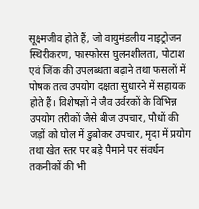सूक्ष्मजीव होते हैं, जो वायुमंडलीय नाइट्रोजन स्थिरीकरण, फास्फोरस घुलनशीलता, पोटाश एवं जिंक की उपलब्धता बढ़ाने तथा फसलों में पोषक तत्व उपयोग दक्षता सुधारने में सहायक होते हैं। विशेषज्ञों ने जैव उर्वरकों के विभिन्न उपयोग तरीकों जैसे बीज उपचार, पौधों की जड़ों को घोल में डुबोकर उपचार, मृदा में प्रयोग तथा खेत स्तर पर बड़े पैमाने पर संवर्धन तकनीकों की भी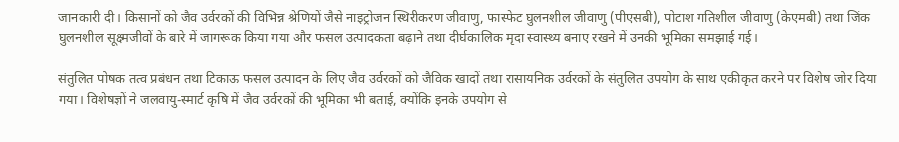जानकारी दी। किसानों को जैव उर्वरकों की विभिन्न श्रेणियों जैसे नाइट्रोजन स्थिरीकरण जीवाणु, फास्फेट घुलनशील जीवाणु (पीएसबी), पोटाश गतिशील जीवाणु (केएमबी) तथा जिंक घुलनशील सूक्ष्मजीवों के बारे में जागरूक किया गया और फसल उत्पादकता बढ़ाने तथा दीर्घकालिक मृदा स्वास्थ्य बनाए रखने में उनकी भूमिका समझाई गई।

संतुलित पोषक तत्व प्रबंधन तथा टिकाऊ फसल उत्पादन के लिए जैव उर्वरकों को जैविक खादों तथा रासायनिक उर्वरकों के संतुलित उपयोग के साथ एकीकृत करने पर विशेष जोर दिया गया। विशेषज्ञों ने जलवायु-स्मार्ट कृषि में जैव उर्वरकों की भूमिका भी बताई, क्योंकि इनके उपयोग से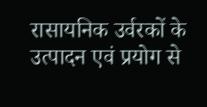रासायनिक उर्वरकों के उत्पादन एवं प्रयोग से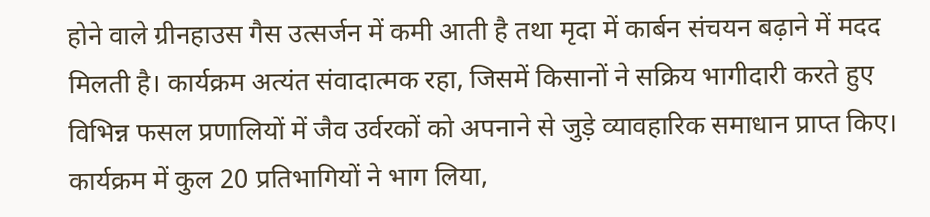होने वाले ग्रीनहाउस गैस उत्सर्जन में कमी आती है तथा मृदा में कार्बन संचयन बढ़ाने में मदद मिलती है। कार्यक्रम अत्यंत संवादात्मक रहा, जिसमें किसानों ने सक्रिय भागीदारी करते हुए विभिन्न फसल प्रणालियों में जैव उर्वरकों को अपनाने से जुड़े व्यावहारिक समाधान प्राप्त किए।
कार्यक्रम में कुल 20 प्रतिभागियों ने भाग लिया,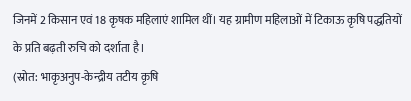जिनमें 2 किसान एवं 18 कृषक महिलाएं शामिल थीं। यह ग्रामीण महिलाओं में टिकाऊ कृषि पद्धतियों के प्रति बढ़ती रुचि को दर्शाता है।
(स्रोत: भाकृअनुप-केन्द्रीय तटीय कृषि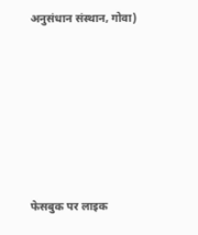अनुसंधान संस्थान, गोवा)







फेसबुक पर लाइक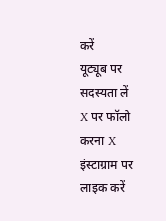करें
यूट्यूब पर सदस्यता लें
X पर फॉलो करना X
इंस्टाग्राम पर लाइक करें